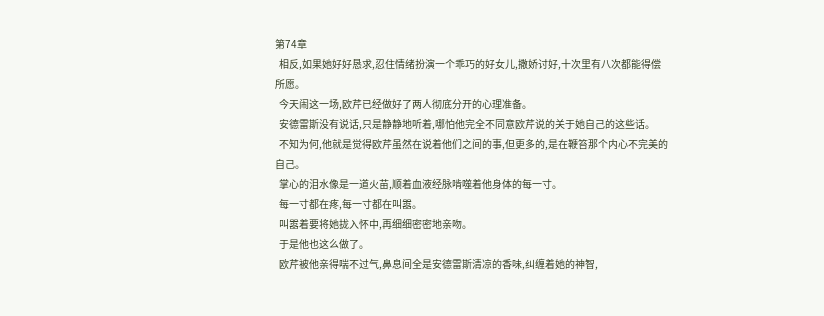第74章
  相反,如果她好好恳求,忍住情绪扮演一个乖巧的好女儿,撒娇讨好,十次里有八次都能得偿所愿。
  今天闹这一场,欧芹已经做好了两人彻底分开的心理准备。
  安德雷斯没有说话,只是静静地听着,哪怕他完全不同意欧芹说的关于她自己的这些话。
  不知为何,他就是觉得欧芹虽然在说着他们之间的事,但更多的,是在鞭笞那个内心不完美的自己。
  掌心的泪水像是一道火苗,顺着血液经脉啃噬着他身体的每一寸。
  每一寸都在疼,每一寸都在叫嚣。
  叫嚣着要将她拢入怀中,再细细密密地亲吻。
  于是他也这么做了。
  欧芹被他亲得喘不过气,鼻息间全是安德雷斯清凉的香味,纠缠着她的神智,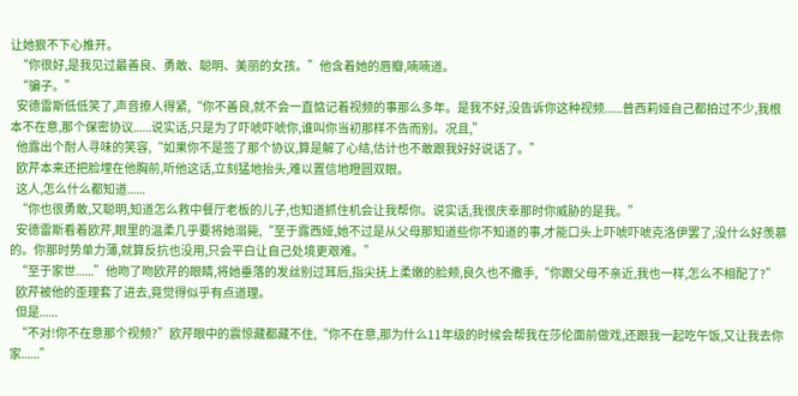让她狠不下心推开。
  “你很好,是我见过最善良、勇敢、聪明、美丽的女孩。”他含着她的唇瓣,喃喃道。
  “骗子。”
  安德雷斯低低笑了,声音撩人得紧,“你不善良,就不会一直惦记着视频的事那么多年。是我不好,没告诉你这种视频......普西莉娅自己都拍过不少,我根本不在意,那个保密协议......说实话,只是为了吓唬吓唬你,谁叫你当初那样不告而别。况且,”
  他露出个耐人寻味的笑容,“如果你不是签了那个协议,算是解了心结,估计也不敢跟我好好说话了。”
  欧芹本来还把脸埋在他胸前,听他这话,立刻猛地抬头,难以置信地瞪圆双眼。
  这人,怎么什么都知道......
  “你也很勇敢,又聪明,知道怎么救中餐厅老板的儿子,也知道抓住机会让我帮你。说实话,我很庆幸那时你威胁的是我。”
  安德雷斯看着欧芹,眼里的温柔几乎要将她溺毙,“至于露西娅,她不过是从父母那知道些你不知道的事,才能口头上吓唬吓唬克洛伊罢了,没什么好羡慕的。你那时势单力薄,就算反抗也没用,只会平白让自己处境更艰难。”
  “至于家世......”他吻了吻欧芹的眼睛,将她垂落的发丝别过耳后,指尖抚上柔嫩的脸颊,良久也不撒手,“你跟父母不亲近,我也一样,怎么不相配了?”
  欧芹被他的歪理套了进去,竟觉得似乎有点道理。
  但是......
  “不对!你不在意那个视频?”欧芹眼中的震惊藏都藏不住,“你不在意,那为什么11年级的时候会帮我在莎伦面前做戏,还跟我一起吃午饭,又让我去你家......”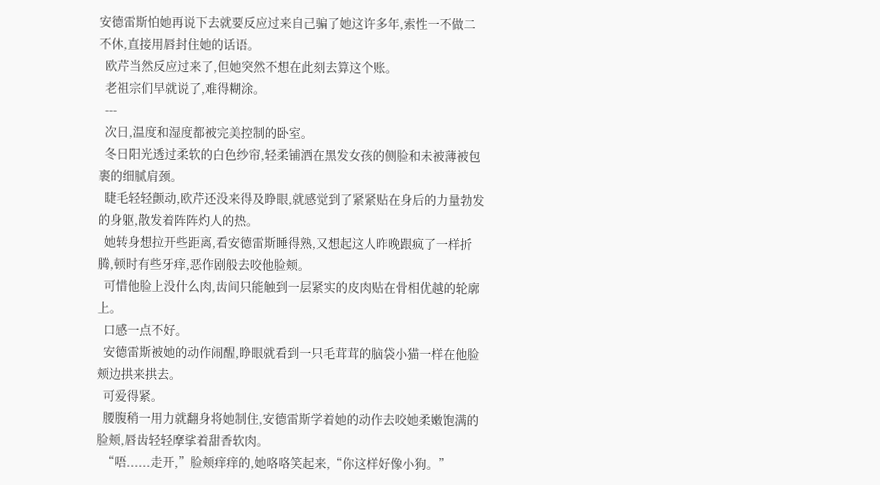安德雷斯怕她再说下去就要反应过来自己骗了她这许多年,索性一不做二不休,直接用唇封住她的话语。
  欧芹当然反应过来了,但她突然不想在此刻去算这个账。
  老祖宗们早就说了,难得糊涂。
  ---
  次日,温度和湿度都被完美控制的卧室。
  冬日阳光透过柔软的白色纱帘,轻柔铺洒在黑发女孩的侧脸和未被薄被包裹的细腻肩颈。
  睫毛轻轻颤动,欧芹还没来得及睁眼,就感觉到了紧紧贴在身后的力量勃发的身躯,散发着阵阵灼人的热。
  她转身想拉开些距离,看安德雷斯睡得熟,又想起这人昨晚跟疯了一样折腾,顿时有些牙痒,恶作剧般去咬他脸颊。
  可惜他脸上没什么肉,齿间只能触到一层紧实的皮肉贴在骨相优越的轮廓上。
  口感一点不好。
  安德雷斯被她的动作闹醒,睁眼就看到一只毛茸茸的脑袋小猫一样在他脸颊边拱来拱去。
  可爱得紧。
  腰腹稍一用力就翻身将她制住,安德雷斯学着她的动作去咬她柔嫩饱满的脸颊,唇齿轻轻摩挲着甜香软肉。
  “唔......走开,”脸颊痒痒的,她咯咯笑起来,“你这样好像小狗。”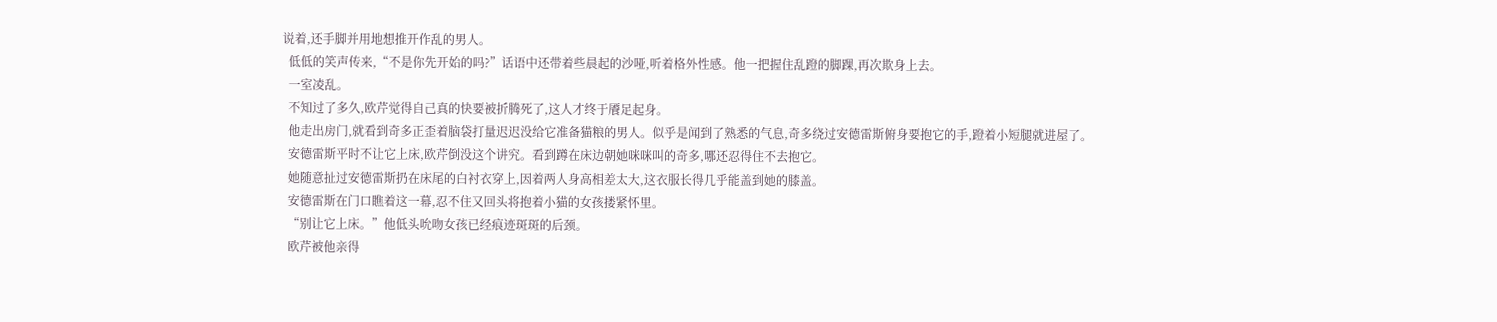说着,还手脚并用地想推开作乱的男人。
  低低的笑声传来,“不是你先开始的吗?”话语中还带着些晨起的沙哑,听着格外性感。他一把握住乱蹬的脚踝,再次欺身上去。
  一室凌乱。
  不知过了多久,欧芹觉得自己真的快要被折腾死了,这人才终于餍足起身。
  他走出房门,就看到奇多正歪着脑袋打量迟迟没给它准备猫粮的男人。似乎是闻到了熟悉的气息,奇多绕过安德雷斯俯身要抱它的手,蹬着小短腿就进屋了。
  安德雷斯平时不让它上床,欧芹倒没这个讲究。看到蹲在床边朝她咪咪叫的奇多,哪还忍得住不去抱它。
  她随意扯过安德雷斯扔在床尾的白衬衣穿上,因着两人身高相差太大,这衣服长得几乎能盖到她的膝盖。
  安德雷斯在门口瞧着这一幕,忍不住又回头将抱着小猫的女孩搂紧怀里。
  “别让它上床。”他低头吮吻女孩已经痕迹斑斑的后颈。
  欧芹被他亲得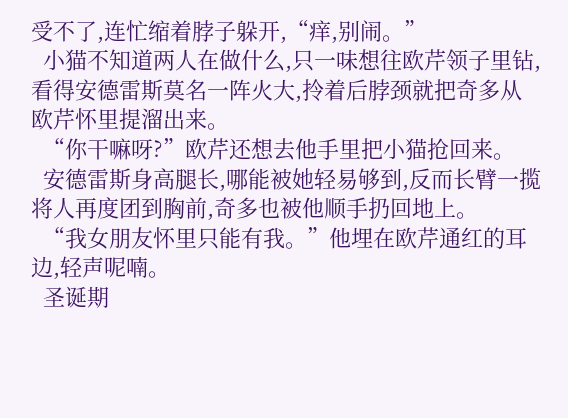受不了,连忙缩着脖子躲开,“痒,别闹。”
  小猫不知道两人在做什么,只一味想往欧芹领子里钻,看得安德雷斯莫名一阵火大,拎着后脖颈就把奇多从欧芹怀里提溜出来。
  “你干嘛呀?”欧芹还想去他手里把小猫抢回来。
  安德雷斯身高腿长,哪能被她轻易够到,反而长臂一揽将人再度团到胸前,奇多也被他顺手扔回地上。
  “我女朋友怀里只能有我。”他埋在欧芹通红的耳边,轻声呢喃。
  圣诞期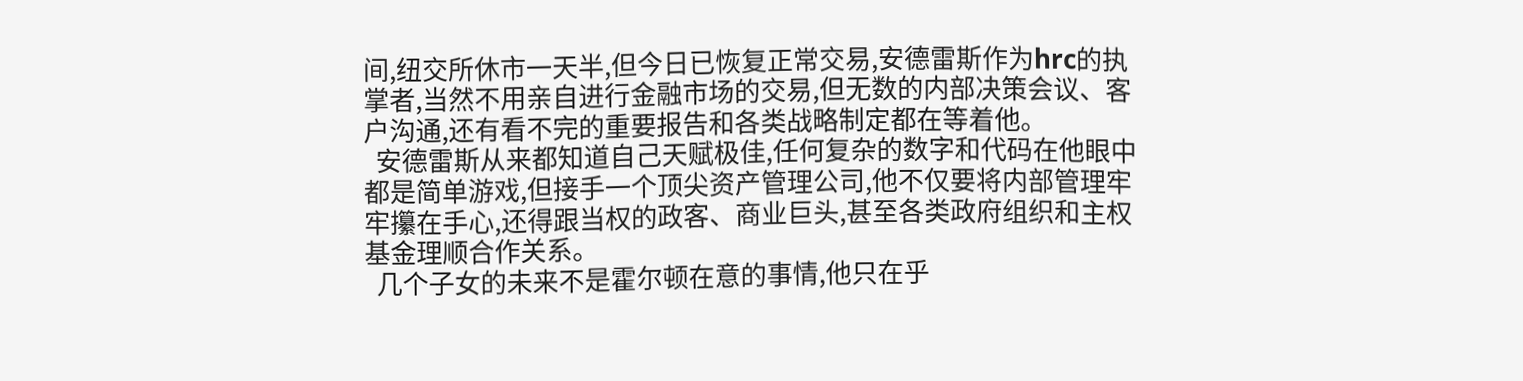间,纽交所休市一天半,但今日已恢复正常交易,安德雷斯作为hrc的执掌者,当然不用亲自进行金融市场的交易,但无数的内部决策会议、客户沟通,还有看不完的重要报告和各类战略制定都在等着他。
  安德雷斯从来都知道自己天赋极佳,任何复杂的数字和代码在他眼中都是简单游戏,但接手一个顶尖资产管理公司,他不仅要将内部管理牢牢攥在手心,还得跟当权的政客、商业巨头,甚至各类政府组织和主权基金理顺合作关系。
  几个子女的未来不是霍尔顿在意的事情,他只在乎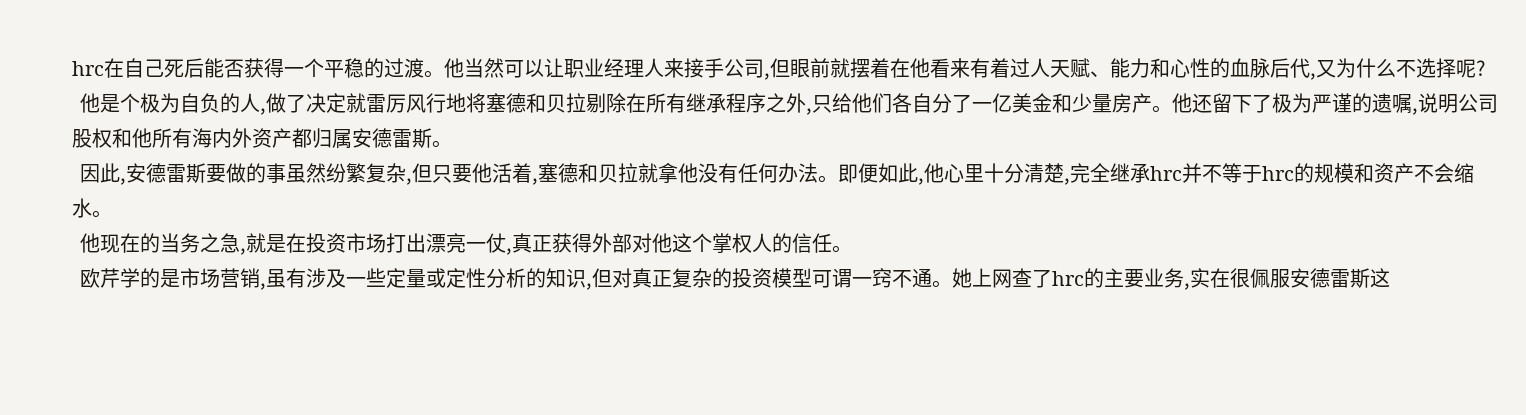hrc在自己死后能否获得一个平稳的过渡。他当然可以让职业经理人来接手公司,但眼前就摆着在他看来有着过人天赋、能力和心性的血脉后代,又为什么不选择呢?
  他是个极为自负的人,做了决定就雷厉风行地将塞德和贝拉剔除在所有继承程序之外,只给他们各自分了一亿美金和少量房产。他还留下了极为严谨的遗嘱,说明公司股权和他所有海内外资产都归属安德雷斯。
  因此,安德雷斯要做的事虽然纷繁复杂,但只要他活着,塞德和贝拉就拿他没有任何办法。即便如此,他心里十分清楚,完全继承hrc并不等于hrc的规模和资产不会缩水。
  他现在的当务之急,就是在投资市场打出漂亮一仗,真正获得外部对他这个掌权人的信任。
  欧芹学的是市场营销,虽有涉及一些定量或定性分析的知识,但对真正复杂的投资模型可谓一窍不通。她上网查了hrc的主要业务,实在很佩服安德雷斯这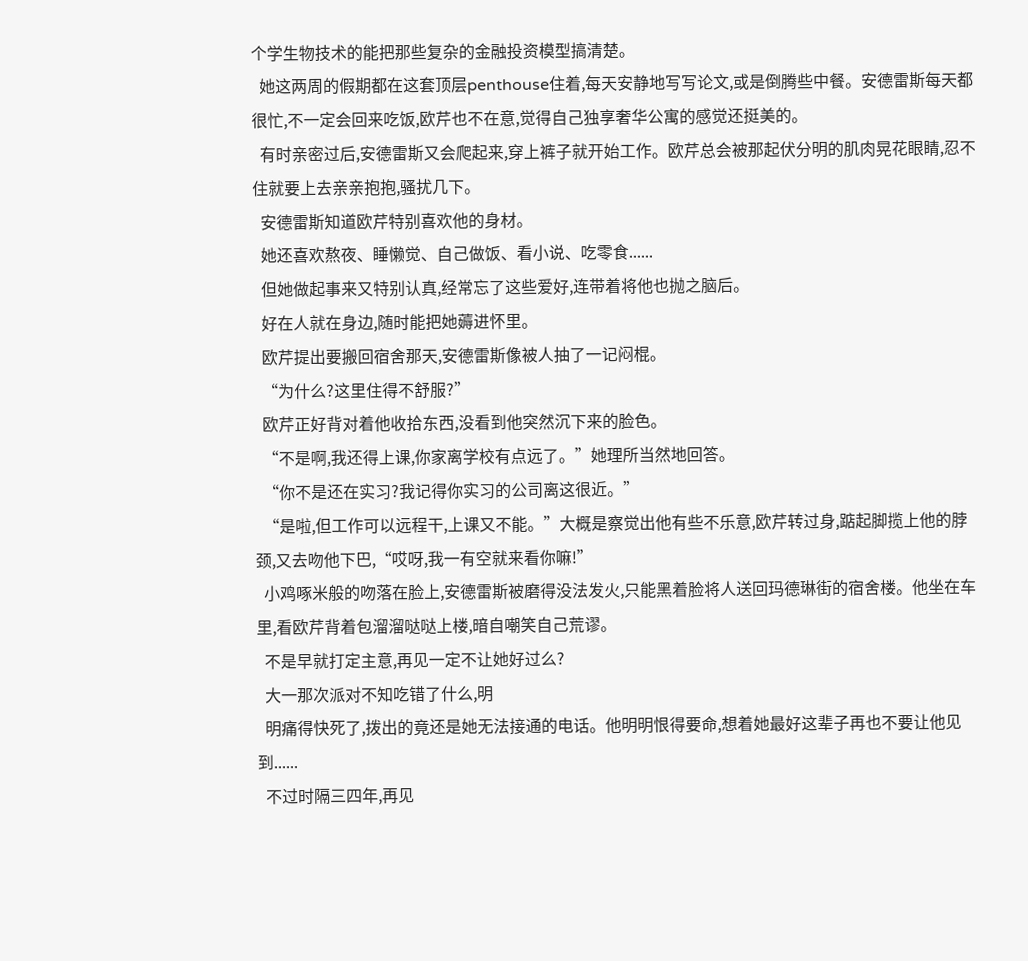个学生物技术的能把那些复杂的金融投资模型搞清楚。
  她这两周的假期都在这套顶层penthouse住着,每天安静地写写论文,或是倒腾些中餐。安德雷斯每天都很忙,不一定会回来吃饭,欧芹也不在意,觉得自己独享奢华公寓的感觉还挺美的。
  有时亲密过后,安德雷斯又会爬起来,穿上裤子就开始工作。欧芹总会被那起伏分明的肌肉晃花眼睛,忍不住就要上去亲亲抱抱,骚扰几下。
  安德雷斯知道欧芹特别喜欢他的身材。
  她还喜欢熬夜、睡懒觉、自己做饭、看小说、吃零食......
  但她做起事来又特别认真,经常忘了这些爱好,连带着将他也抛之脑后。
  好在人就在身边,随时能把她薅进怀里。
  欧芹提出要搬回宿舍那天,安德雷斯像被人抽了一记闷棍。
  “为什么?这里住得不舒服?”
  欧芹正好背对着他收拾东西,没看到他突然沉下来的脸色。
  “不是啊,我还得上课,你家离学校有点远了。”她理所当然地回答。
  “你不是还在实习?我记得你实习的公司离这很近。”
  “是啦,但工作可以远程干,上课又不能。”大概是察觉出他有些不乐意,欧芹转过身,踮起脚揽上他的脖颈,又去吻他下巴,“哎呀,我一有空就来看你嘛!”
  小鸡啄米般的吻落在脸上,安德雷斯被磨得没法发火,只能黑着脸将人送回玛德琳街的宿舍楼。他坐在车里,看欧芹背着包溜溜哒哒上楼,暗自嘲笑自己荒谬。
  不是早就打定主意,再见一定不让她好过么?
  大一那次派对不知吃错了什么,明
  明痛得快死了,拨出的竟还是她无法接通的电话。他明明恨得要命,想着她最好这辈子再也不要让他见到......
  不过时隔三四年,再见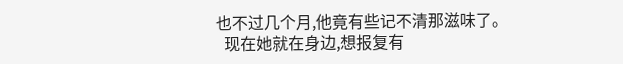也不过几个月,他竟有些记不清那滋味了。
  现在她就在身边,想报复有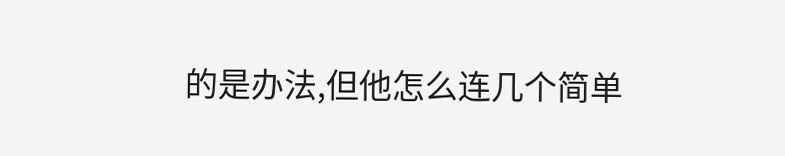的是办法,但他怎么连几个简单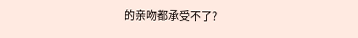的亲吻都承受不了?